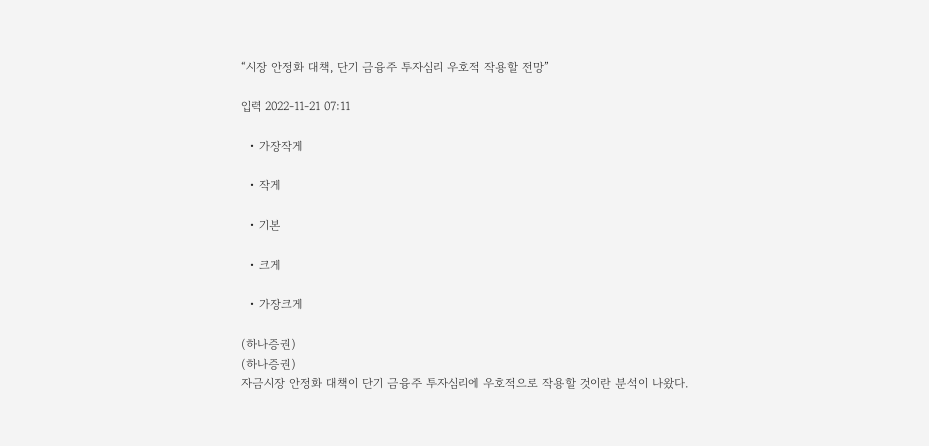“시장 안정화 대책, 단기 금융주 투자심리 우호적 작용할 전망”

입력 2022-11-21 07:11

  • 가장작게

  • 작게

  • 기본

  • 크게

  • 가장크게

(하나증권)
(하나증권)
자금시장 안정화 대책이 단기 금융주 투자심리에 우호적으로 작용할 것이란 분석이 나왔다.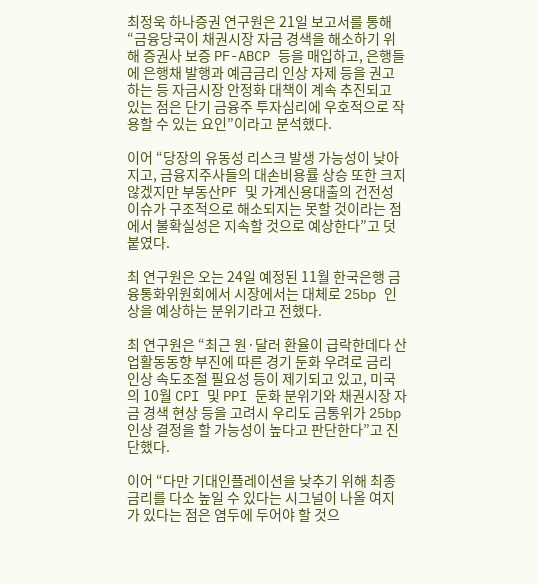최정욱 하나증권 연구원은 21일 보고서를 통해 “금융당국이 채권시장 자금 경색을 해소하기 위해 증권사 보증 PF-ABCP 등을 매입하고, 은행들에 은행채 발행과 예금금리 인상 자제 등을 권고하는 등 자금시장 안정화 대책이 계속 추진되고 있는 점은 단기 금융주 투자심리에 우호적으로 작용할 수 있는 요인”이라고 분석했다.

이어 “당장의 유동성 리스크 발생 가능성이 낮아지고, 금융지주사들의 대손비용률 상승 또한 크지 않겠지만 부동산PF 및 가계신용대출의 건전성 이슈가 구조적으로 해소되지는 못할 것이라는 점에서 불확실성은 지속할 것으로 예상한다”고 덧붙였다.

최 연구원은 오는 24일 예정된 11월 한국은행 금융통화위원회에서 시장에서는 대체로 25bp 인상을 예상하는 분위기라고 전했다.

최 연구원은 “최근 원·달러 환율이 급락한데다 산업활동동향 부진에 따른 경기 둔화 우려로 금리 인상 속도조절 필요성 등이 제기되고 있고, 미국의 10월 CPI 및 PPI 둔화 분위기와 채권시장 자금 경색 현상 등을 고려시 우리도 금통위가 25bp 인상 결정을 할 가능성이 높다고 판단한다”고 진단했다.

이어 “다만 기대인플레이션을 낮추기 위해 최종금리를 다소 높일 수 있다는 시그널이 나올 여지가 있다는 점은 염두에 두어야 할 것으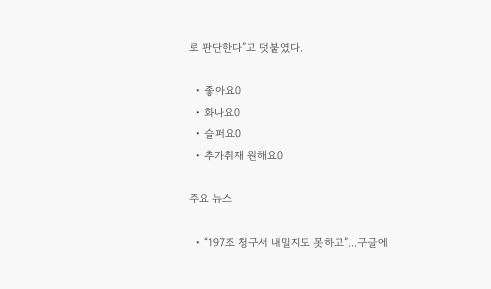로 판단한다”고 덧붙였다.

  • 좋아요0
  • 화나요0
  • 슬퍼요0
  • 추가취재 원해요0

주요 뉴스

  • “197조 청구서 내밀지도 못하고”...구글에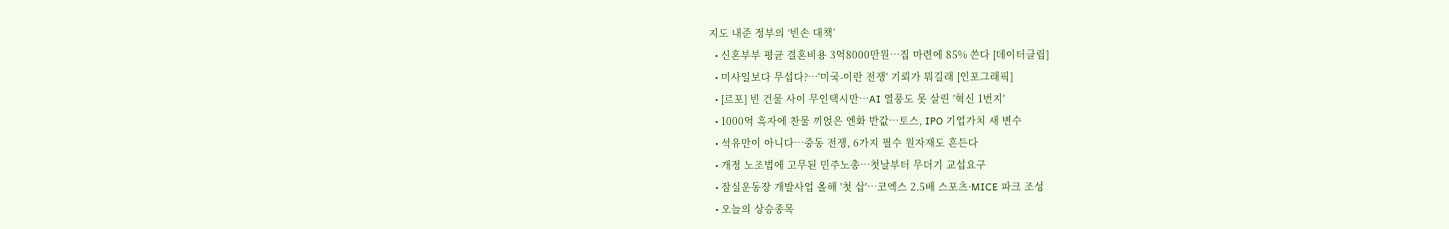지도 내준 정부의 ‘빈손 대책’
  • 신혼부부 평균 결혼비용 3억8000만원…집 마련에 85% 쓴다 [데이터클립]
  • 미사일보다 무섭다?…'미국-이란 전쟁' 기뢰가 뭐길래 [인포그래픽]
  • [르포] 빈 건물 사이 무인택시만…AI 열풍도 못 살린 '혁신 1번지'
  • 1000억 흑자에 찬물 끼얹은 엔화 반값…토스, IPO 기업가치 새 변수
  • 석유만이 아니다⋯중동 전쟁, 6가지 필수 원자재도 흔든다
  • 개정 노조법에 고무된 민주노총⋯첫날부터 무더기 교섭요구
  • 잠실운동장 개발사업 올해 '첫 삽'…코엑스 2.5배 스포츠·MICE 파크 조성
  • 오늘의 상승종목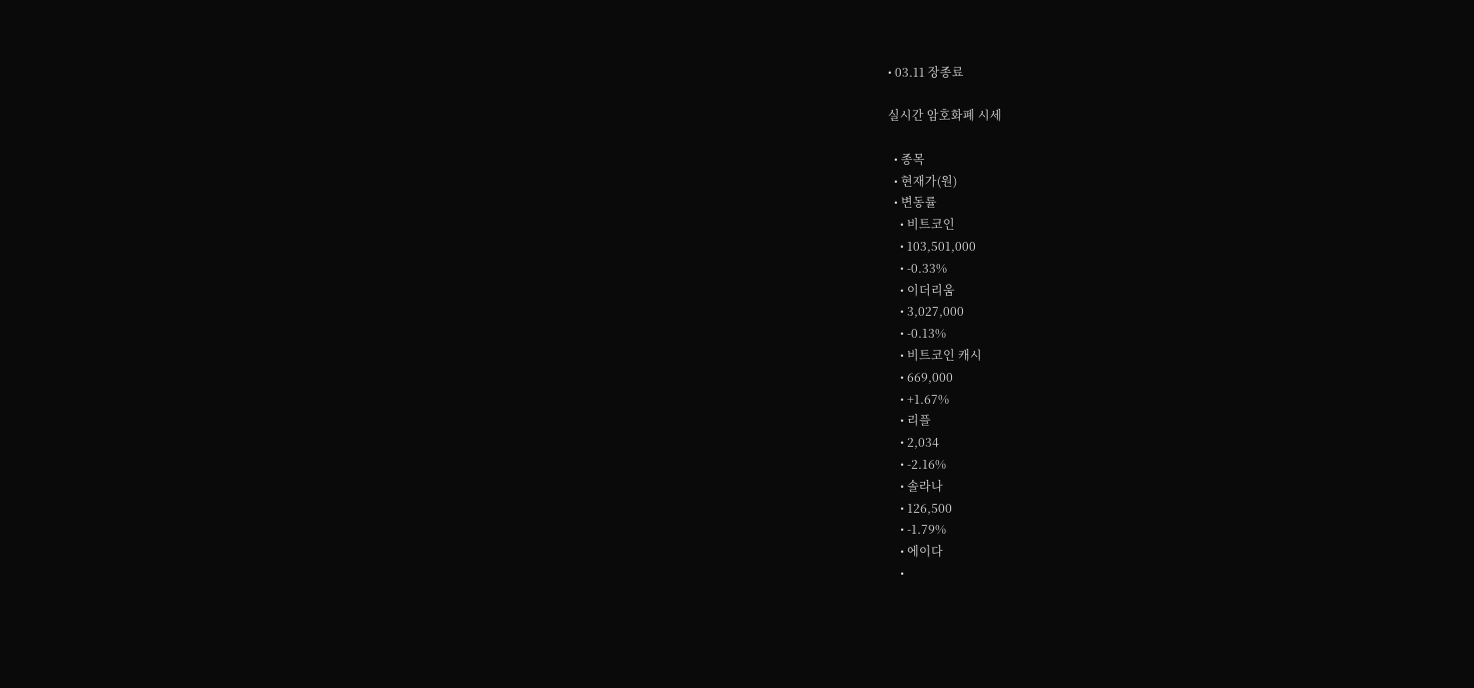• 03.11 장종료

실시간 암호화폐 시세

  • 종목
  • 현재가(원)
  • 변동률
    • 비트코인
    • 103,501,000
    • -0.33%
    • 이더리움
    • 3,027,000
    • -0.13%
    • 비트코인 캐시
    • 669,000
    • +1.67%
    • 리플
    • 2,034
    • -2.16%
    • 솔라나
    • 126,500
    • -1.79%
    • 에이다
    •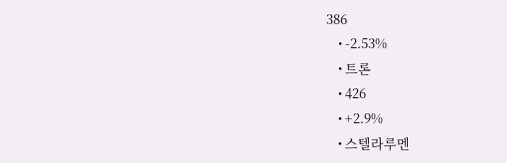386
    • -2.53%
    • 트론
    • 426
    • +2.9%
    • 스텔라루멘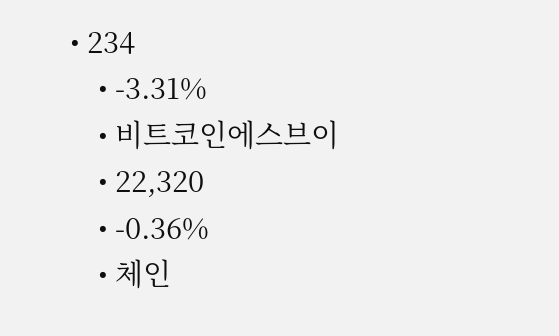• 234
    • -3.31%
    • 비트코인에스브이
    • 22,320
    • -0.36%
    • 체인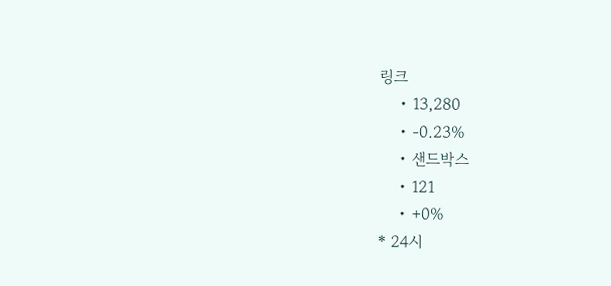링크
    • 13,280
    • -0.23%
    • 샌드박스
    • 121
    • +0%
* 24시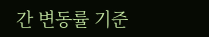간 변동률 기준